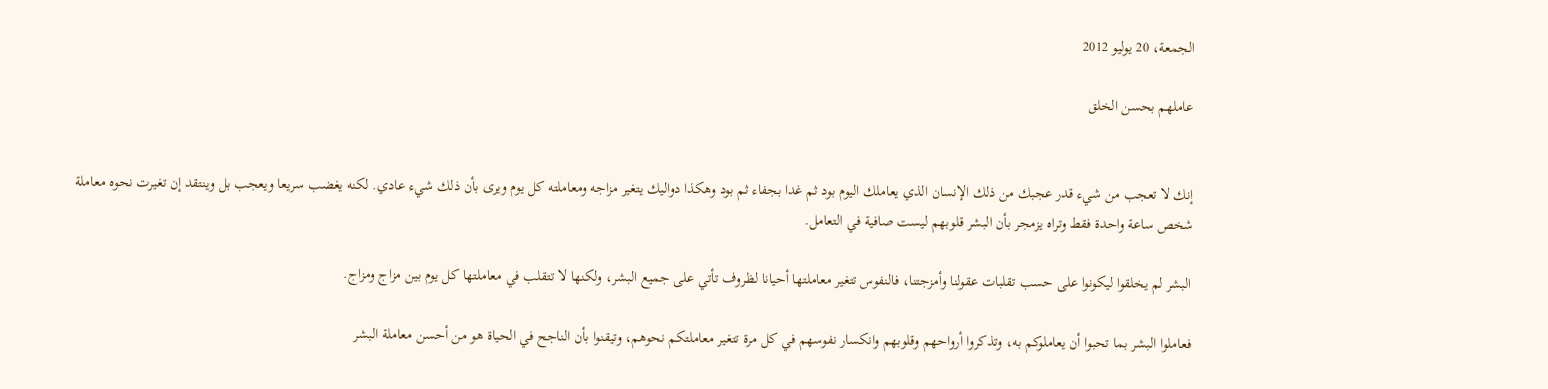الجمعة، 20 يوليو 2012

عاملهم بحسن الخلق


إنك لا تعجب من شيء قدر عجبك من ذلك الإنسان الذي يعاملك اليوم بود ثم غدا بجفاء ثم بود وهكذا دواليك يتغير مزاجه ومعاملته كل يوم ويرى بأن ذلك شيء عادي. لكنه يغضب سريعا ويعجب بل وينتقد إن تغيرت نحوه معاملة شخص ساعة واحدة فقط وتراه يزمجر بأن البشر قلوبهم ليست صافية في التعامل.

البشر لم يخلقوا ليكونوا على حسب تقلبات عقولنا وأمزجتنا، فالنفوس تتغير معاملتها أحيانا لظروف تأتي على جميع البشر، ولكنها لا تتقلب في معاملتها كل يوم بين مزاج ومزاج.

فعاملوا البشر بما تحبوا أن يعاملوكم به، وتذكروا أرواحهم وقلوبهم وانكسار نفوسهم في كل مرة تتغير معاملتكم نحوهم، وتيقنوا بأن الناجح في الحياة هو من أحسن معاملة البشر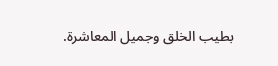بطيب الخلق وجميل المعاشرة.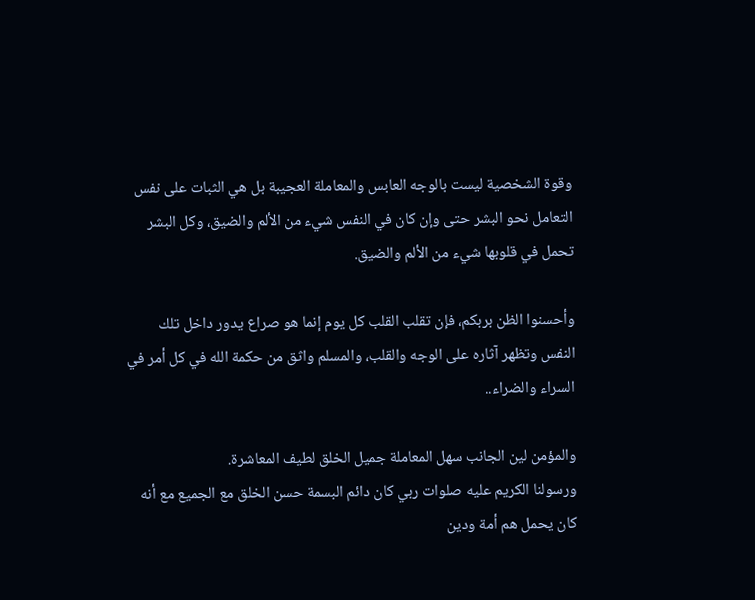وقوة الشخصية ليست بالوجه العابس والمعاملة العجيبة بل هي الثبات على نفس التعامل نحو البشر حتى وإن كان في النفس شيء من الألم والضيق، وكل البشر تحمل في قلوبها شيء من الألم والضيق.

وأحسنوا الظن بربكم، فإن تقلب القلب كل يوم إنما هو صراع يدور داخل تلك النفس وتظهر آثاره على الوجه والقلب، والمسلم واثق من حكمة الله في كل أمر في السراء والضراء..

والمؤمن لين الجانب سهل المعاملة جميل الخلق لطيف المعاشرة.
ورسولنا الكريم عليه صلوات ربي كان دائم البسمة حسن الخلق مع الجميع مع أنه كان يحمل هم أمة ودين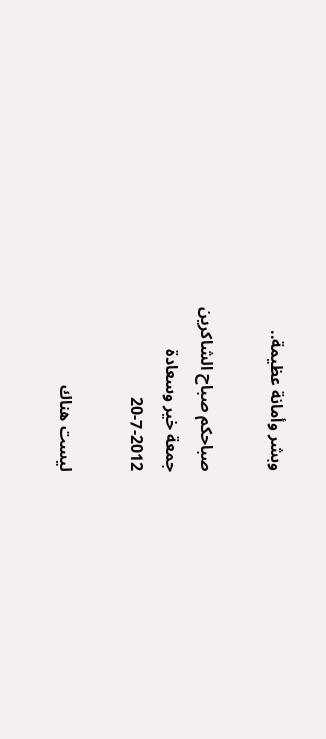وبشر وأمانة عظيمة..

صباحكم صباح الشاكرين
جمعة خير وسعادة
20-7-2012

ليست هناك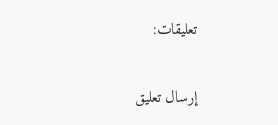تعليقات:

إرسال تعليق